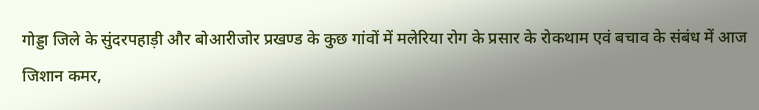गोड्डा जिले के सुंदरपहाड़ी और बोआरीजोर प्रखण्ड के कुछ गांवों में मलेरिया रोग के प्रसार के रोकथाम एवं बचाव के संबंध में आज जिशान कमर,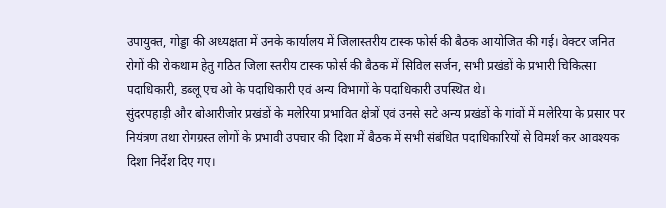उपायुक्त, गोड्डा की अध्यक्षता में उनके कार्यालय में जिलास्तरीय टास्क फोर्स की बैठक आयोजित की गई। वेक्टर जनित रोगों की रोकथाम हेतु गठित जिला स्तरीय टास्क फोर्स की बैठक में सिविल सर्जन, सभी प्रखंडों के प्रभारी चिकित्सा पदाधिकारी, डब्लू एच ओ के पदाधिकारी एवं अन्य विभागों के पदाधिकारी उपस्थित थे।
सुंदरपहाड़ी और बोआरीजोर प्रखंडों के मलेरिया प्रभावित क्षेत्रों एवं उनसे सटे अन्य प्रखंडों के गांवों में मलेरिया के प्रसार पर नियंत्रण तथा रोगग्रस्त लोगों के प्रभावी उपचार की दिशा में बैठक में सभी संबंधित पदाधिकारियों से विमर्श कर आवश्यक दिशा निर्देश दिए गए।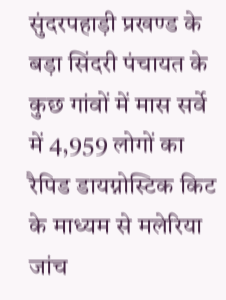सुंदरपहाड़ी प्रखण्ड के बड़ा सिंदरी पंचायत के कुछ गांवों में मास सर्वे में 4,959 लोगों का रैपिड डायग्नोस्टिक किट के माध्यम से मलेरिया जांच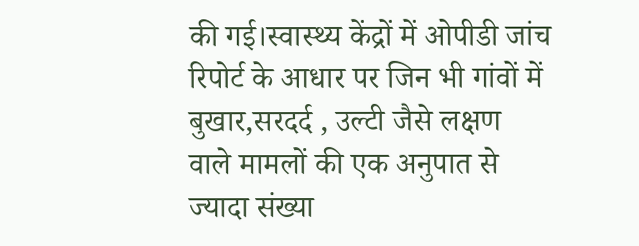की गई।स्वास्थ्य केंद्रों में ओपीडी जांच रिपोर्ट के आधार पर जिन भी गांवों में बुखार,सरदर्द , उल्टी जैसे लक्षण वाले मामलों की एक अनुपात से ज्यादा संख्या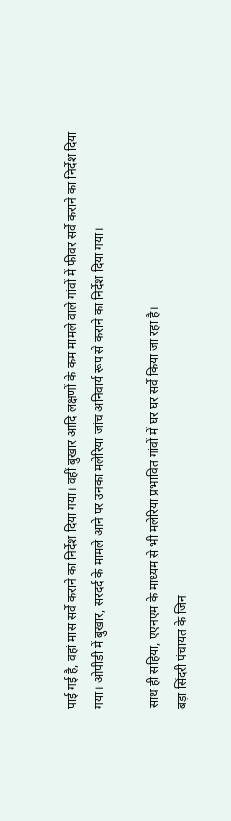पाई गई है, वहां मास सर्वे कराने का निर्देश दिया गया। वहीं बुखार आदि लक्षणों के कम मामले वाले गांवों में फीवर सर्वे कराने का निर्देश दिया गया। ओपीडी में बुखार, सरदर्द के मामले आने पर उनका मलेरिया जांच अनिवार्य रूप से कराने का निर्देश दिया गया।

साथ ही सहिया, एएनएम के माध्यम से भी मलेरिया प्रभावित गांवों में घर घर सर्वे किया जा रहा है।
बड़ा सिंदरी पंचायत के जिन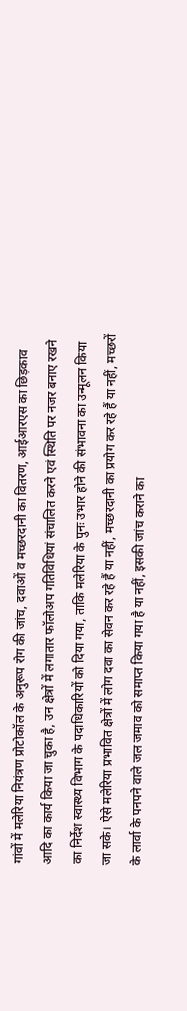गांवों में मलेरिया नियंत्रण प्रोटोकॉल के अनुरूप रोग की जांच, दवाओं व मच्छरदानी का वितरण, आईआरएस का छिड़काव आदि का कार्य किया जा चुका है, उन क्षेत्रों में लगातार फॉलोअप गतिविधियां संचालित करने एवं स्थिति पर नजर बनाए रखने का निर्देश स्वास्थ्य विभाग के पदाधिकारियों को दिया गया, ताकि मलेरिया के पुनः उभार होने की संभावना का उन्मूलन किया जा सके। ऐसे मलेरिया प्रभावित क्षेत्रों में लोग दवा का सेवन कर रहे हैं या नहीं, मच्छरदानी का प्रयोग कर रहे हैं या नहीं, मच्छरों के लार्वा के पनपने वाले जल जमाव को समाप्त किया गया है या नहीं, इसकी जांच कराने का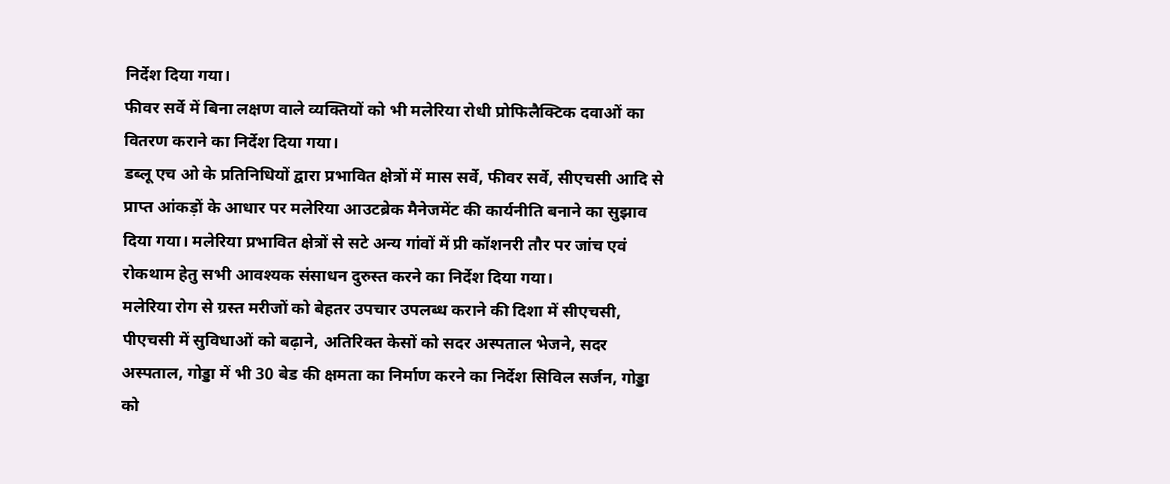निर्देश दिया गया।
फीवर सर्वे में बिना लक्षण वाले व्यक्तियों को भी मलेरिया रोधी प्रोफिलैक्टिक दवाओं का वितरण कराने का निर्देश दिया गया।
डब्लू एच ओ के प्रतिनिधियों द्वारा प्रभावित क्षेत्रों में मास सर्वे, फीवर सर्वे, सीएचसी आदि से प्राप्त आंकड़ों के आधार पर मलेरिया आउटब्रेक मैनेजमेंट की कार्यनीति बनाने का सुझाव दिया गया। मलेरिया प्रभावित क्षेत्रों से सटे अन्य गांवों में प्री कॉशनरी तौर पर जांच एवं रोकथाम हेतु सभी आवश्यक संसाधन दुरुस्त करने का निर्देश दिया गया।
मलेरिया रोग से ग्रस्त मरीजों को बेहतर उपचार उपलब्ध कराने की दिशा में सीएचसी, पीएचसी में सुविधाओं को बढ़ाने, अतिरिक्त केसों को सदर अस्पताल भेजने, सदर अस्पताल, गोड्डा में भी 30 बेड की क्षमता का निर्माण करने का निर्देश सिविल सर्जन, गोड्डा को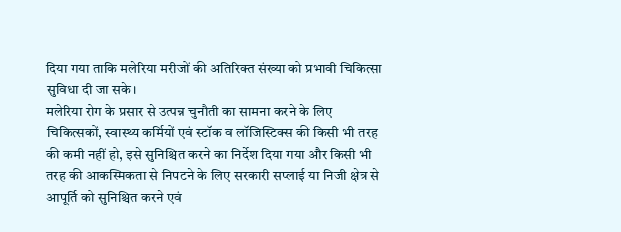दिया गया ताकि मलेरिया मरीजों की अतिरिक्त संख्या को प्रभावी चिकित्सा सुविधा दी जा सके।
मलेरिया रोग के प्रसार से उत्पन्न चुनौती का सामना करने के लिए चिकित्सकों, स्वास्थ्य कर्मियों एवं स्टॉक व लॉजिस्टिक्स की किसी भी तरह की कमी नहीं हो, इसे सुनिश्चित करने का निर्देश दिया गया और किसी भी तरह की आकस्मिकता से निपटने के लिए सरकारी सप्लाई या निजी क्षेत्र से आपूर्ति को सुनिश्चित करने एवं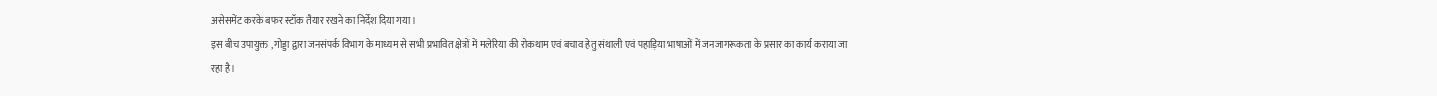असेसमेंट करके बफर स्टॉक तैयार रखने का निर्देश दिया गया।
इस बीच उपायुक्त , गोड्डा द्वारा जनसंपर्क विभाग के माध्यम से सभी प्रभावित क्षेत्रों में मलेरिया की रोकथाम एवं बचाव हेतु संथाली एवं पहाड़िया भाषाओं में जनजागरूकता के प्रसार का कार्य कराया जा रहा है।